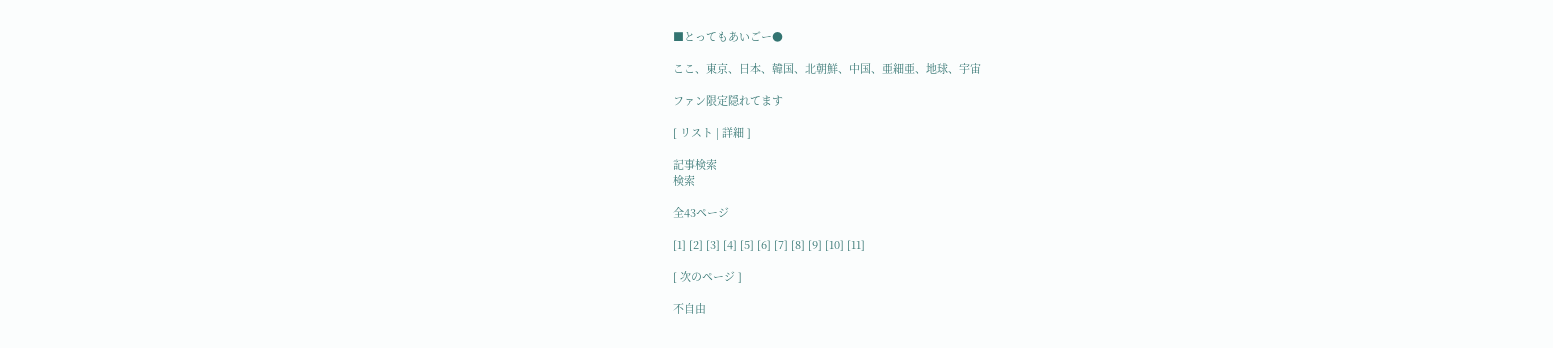■とってもあいごー●

ここ、東京、日本、韓国、北朝鮮、中国、亜細亜、地球、宇宙

ファン限定隠れてます

[ リスト | 詳細 ]

記事検索
検索

全43ページ

[1] [2] [3] [4] [5] [6] [7] [8] [9] [10] [11]

[ 次のページ ]

不自由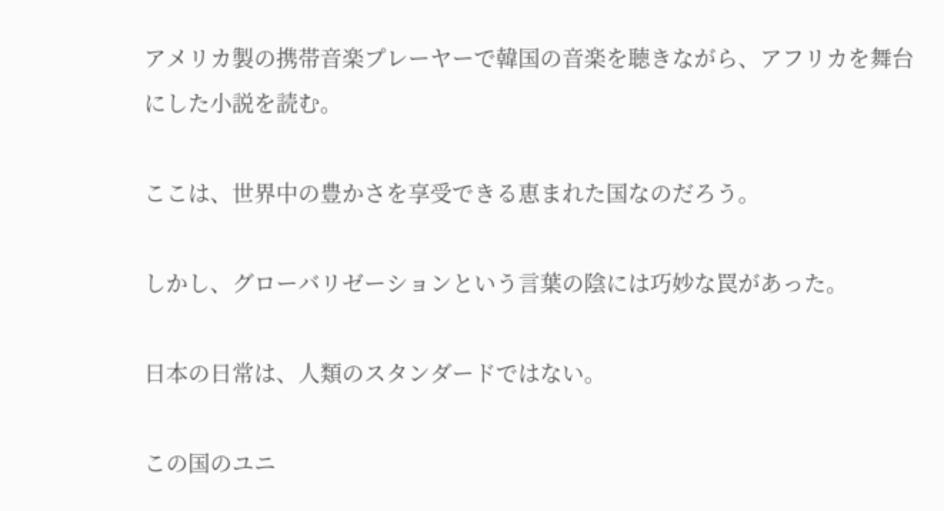アメリカ製の携帯音楽プレーヤーで韓国の音楽を聴きながら、アフリカを舞台にした小説を読む。

ここは、世界中の豊かさを享受できる恵まれた国なのだろう。

しかし、グローバリゼーションという言葉の陰には巧妙な罠があった。

日本の日常は、人類のスタンダードではない。

この国のユニ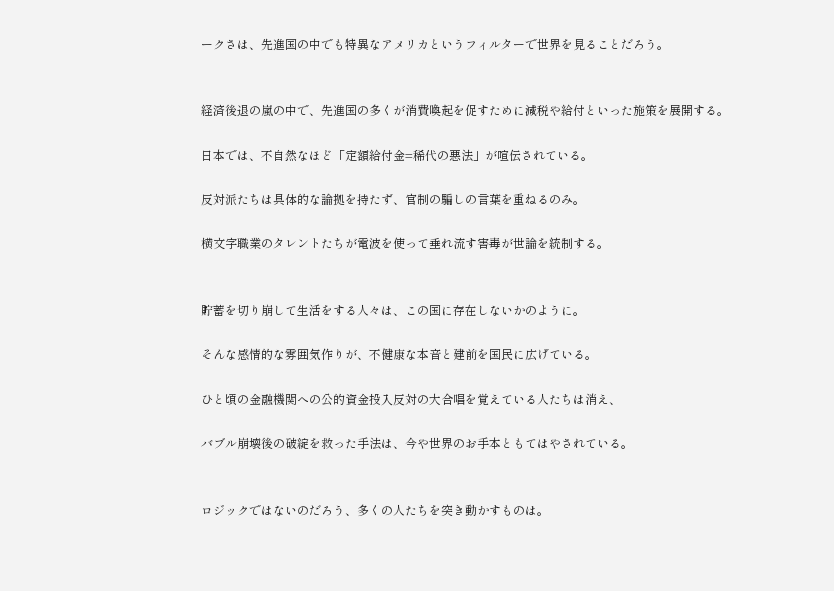ークさは、先進国の中でも特異なアメリカというフィルターで世界を見ることだろう。


経済後退の嵐の中で、先進国の多くが消費喚起を促すために減税や給付といった施策を展開する。

日本では、不自然なほど「定額給付金=稀代の悪法」が喧伝されている。

反対派たちは具体的な論拠を持たず、官制の騙しの言葉を重ねるのみ。

横文字職業のタレントたちが電波を使って垂れ流す害毒が世論を統制する。


貯蓄を切り崩して生活をする人々は、この国に存在しないかのように。

そんな感情的な雰囲気作りが、不健康な本音と建前を国民に広げている。

ひと頃の金融機関への公的資金投入反対の大合唱を覚えている人たちは消え、

バブル崩壊後の破綻を救った手法は、今や世界のお手本ともてはやされている。


ロジックではないのだろう、多くの人たちを突き動かすものは。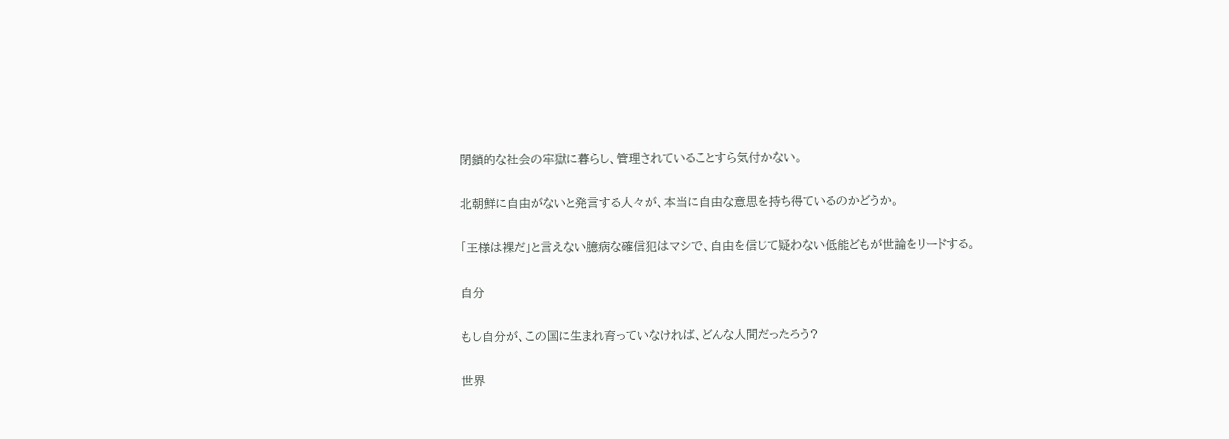閉鎖的な社会の牢獄に暮らし、管理されていることすら気付かない。

北朝鮮に自由がないと発言する人々が、本当に自由な意思を持ち得ているのかどうか。

「王様は裸だ」と言えない臆病な確信犯はマシで、自由を信じて疑わない低能どもが世論をリードする。

自分

もし自分が、この国に生まれ育っていなければ、どんな人間だったろう?

世界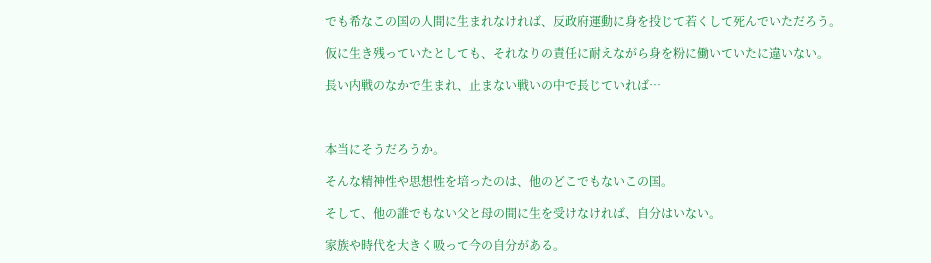でも希なこの国の人間に生まれなければ、反政府運動に身を投じて若くして死んでいただろう。

仮に生き残っていたとしても、それなりの責任に耐えながら身を粉に働いていたに違いない。

長い内戦のなかで生まれ、止まない戦いの中で長じていれば…



本当にそうだろうか。

そんな精神性や思想性を培ったのは、他のどこでもないこの国。

そして、他の誰でもない父と母の間に生を受けなければ、自分はいない。

家族や時代を大きく吸って今の自分がある。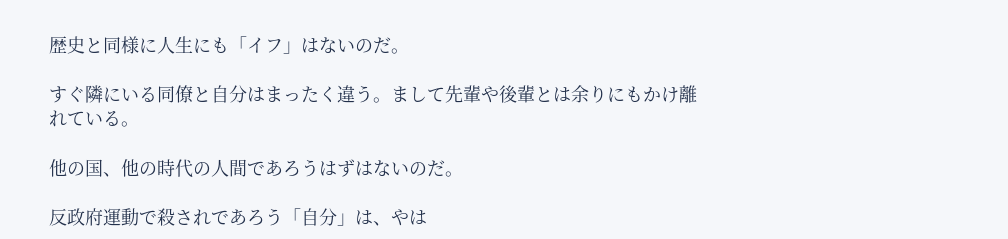歴史と同様に人生にも「イフ」はないのだ。

すぐ隣にいる同僚と自分はまったく違う。まして先輩や後輩とは余りにもかけ離れている。

他の国、他の時代の人間であろうはずはないのだ。

反政府運動で殺されであろう「自分」は、やは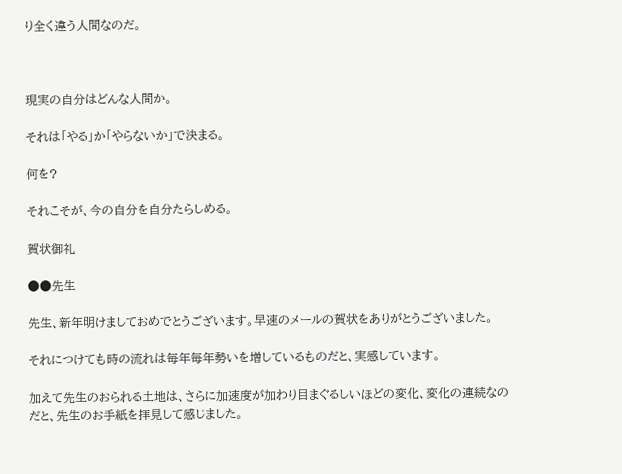り全く違う人間なのだ。



現実の自分はどんな人間か。

それは「やる」か「やらないか」で決まる。

何を?

それこそが、今の自分を自分たらしめる。

賀状御礼

●●先生

先生、新年明けましておめでとうございます。早速のメールの賀状をありがとうございました。

それにつけても時の流れは毎年毎年勢いを増しているものだと、実感しています。

加えて先生のおられる土地は、さらに加速度が加わり目まぐるしいほどの変化、変化の連続なのだと、先生のお手紙を拝見して感じました。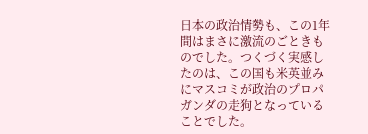日本の政治情勢も、この1年間はまさに激流のごときものでした。つくづく実感したのは、この国も米英並みにマスコミが政治のプロパガンダの走狗となっていることでした。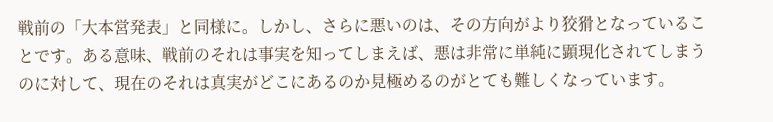戦前の「大本営発表」と同様に。しかし、さらに悪いのは、その方向がより狡猾となっていることです。ある意味、戦前のそれは事実を知ってしまえば、悪は非常に単純に顕現化されてしまうのに対して、現在のそれは真実がどこにあるのか見極めるのがとても難しくなっています。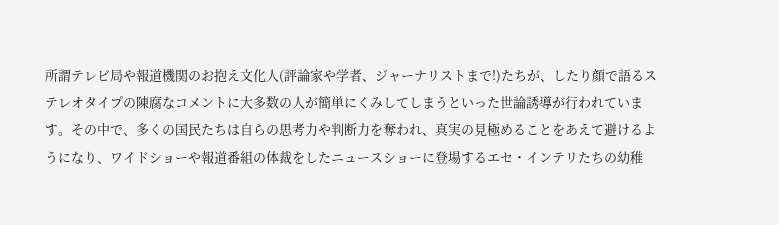所謂テレビ局や報道機関のお抱え文化人(評論家や学者、ジャーナリストまで!)たちが、したり顔で語るステレオタイプの陳腐なコメントに大多数の人が簡単にくみしてしまうといった世論誘導が行われています。その中で、多くの国民たちは自らの思考力や判断力を奪われ、真実の見極めることをあえて避けるようになり、ワイドショーや報道番組の体裁をしたニュースショーに登場するエセ・インテリたちの幼稚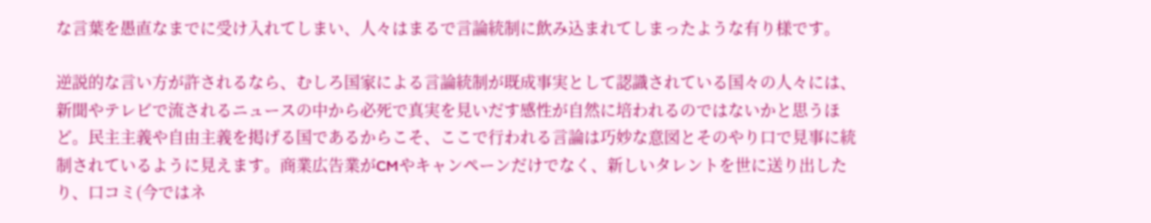な言葉を愚直なまでに受け入れてしまい、人々はまるで言論統制に飲み込まれてしまったような有り様です。

逆説的な言い方が許されるなら、むしろ国家による言論統制が既成事実として認識されている国々の人々には、新聞やテレビで流されるニュースの中から必死で真実を見いだす感性が自然に培われるのではないかと思うほど。民主主義や自由主義を掲げる国であるからこそ、ここで行われる言論は巧妙な意図とそのやり口で見事に統制されているように見えます。商業広告業がCMやキャンペーンだけでなく、新しいタレントを世に送り出したり、口コミ(今ではネ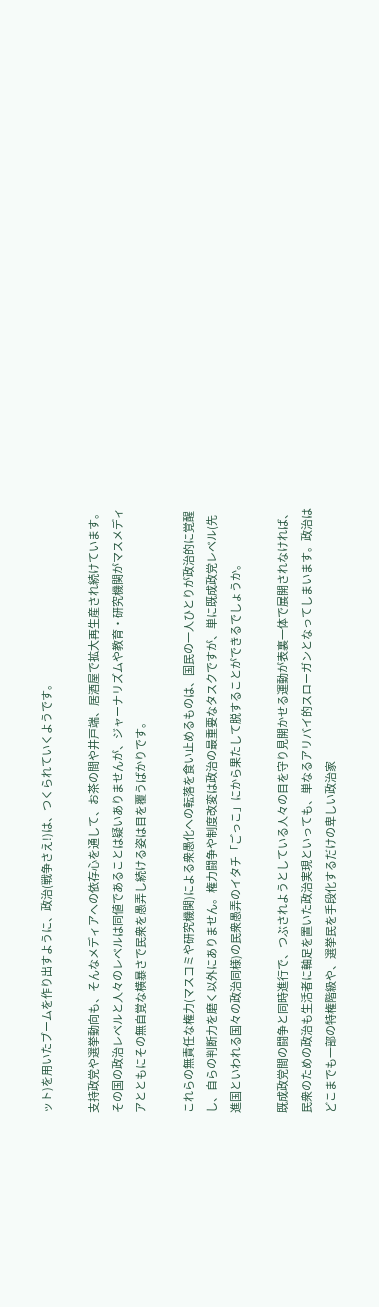ット)を用いたブームを作り出すように、政治(戦争さえ!)は、つくられていくようです。

支持政党や選挙動向も、そんなメディアへの依存心を通して、お茶の間や井戸端、居酒屋で拡大再生産され続けています。その国の政治レベルと人々のレベルは同値であることは疑いありませんが、ジャーナリズムや教育・研究機関がマスメディアとともにその無自覚な横暴さで民衆を愚弄し続ける姿は目を覆うばかりです。

これらの無責任な権力(マスコミや研究機関)による衆愚化への転落を食い止めるものは、国民の一人ひとりが政治的に覚醒し、自らの判断力を磨く以外にありません。権力闘争や制度改変は政治の最重要なタスクですが、単に既成政党レベル(先進国といわれる国々の政治同様)の民衆愚弄のイタチ「ごっこ」にから果たして脱することができるでしょうか。

既成政党間の闘争と同時進行で、つぶされようとしている人々の目を守り見開かせる運動が表裏一体で展開されなければ、民衆のための政治も生活者に軸足を置いた政治実現といっても、単なるアリバイ的スローガンとなってしまいます。政治はどこまでも一部の特権階級や、選挙民を手段化するだけの卑しい政治家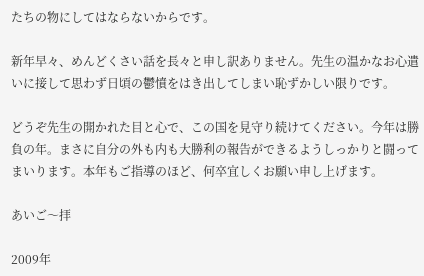たちの物にしてはならないからです。

新年早々、めんどくさい話を長々と申し訳ありません。先生の温かなお心遣いに接して思わず日頃の鬱憤をはき出してしまい恥ずかしい限りです。

どうぞ先生の開かれた目と心で、この国を見守り続けてください。今年は勝負の年。まさに自分の外も内も大勝利の報告ができるようしっかりと闘ってまいります。本年もご指導のほど、何卒宜しくお願い申し上げます。

あいご〜拝

2009年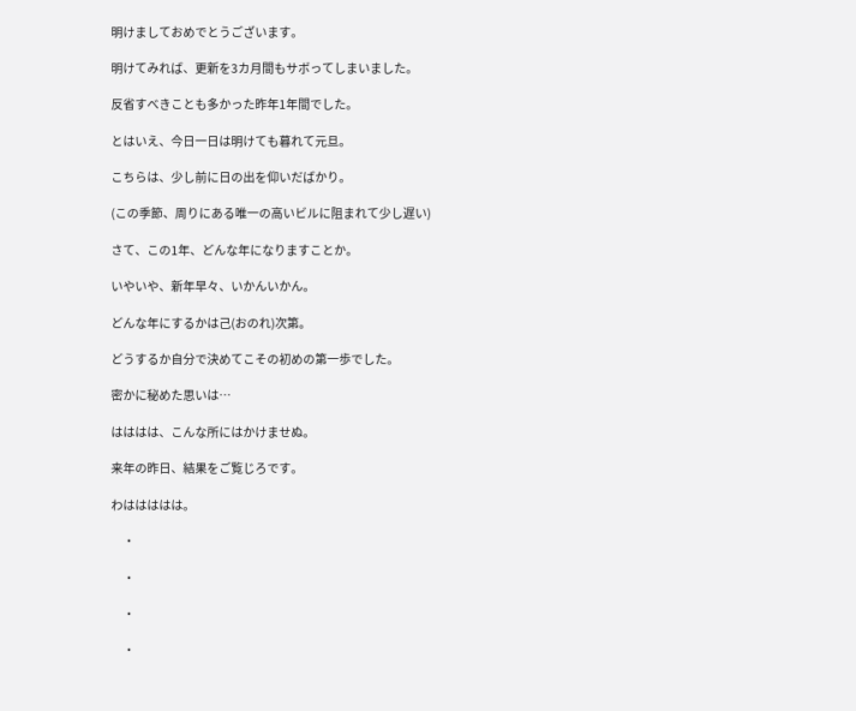明けましておめでとうございます。

明けてみれば、更新を3カ月間もサボってしまいました。

反省すべきことも多かった昨年1年間でした。

とはいえ、今日一日は明けても暮れて元旦。

こちらは、少し前に日の出を仰いだばかり。

(この季節、周りにある唯一の高いビルに阻まれて少し遅い)

さて、この1年、どんな年になりますことか。

いやいや、新年早々、いかんいかん。

どんな年にするかは己(おのれ)次第。

どうするか自分で決めてこその初めの第一歩でした。

密かに秘めた思いは…

はははは、こんな所にはかけませぬ。

来年の昨日、結果をご覧じろです。

わははははは。

    ・

    ・

    ・

    ・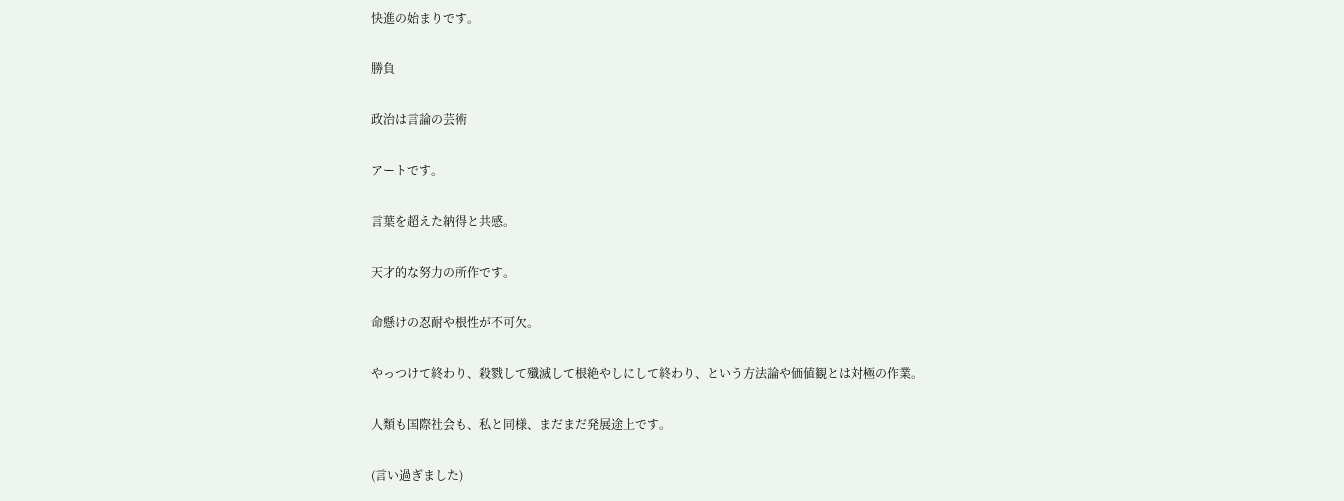快進の始まりです。

勝負

政治は言論の芸術

アートです。

言葉を超えた納得と共感。

天才的な努力の所作です。

命懸けの忍耐や根性が不可欠。

やっつけて終わり、殺戮して殲滅して根絶やしにして終わり、という方法論や価値観とは対極の作業。

人類も国際社会も、私と同様、まだまだ発展途上です。

(言い過ぎました)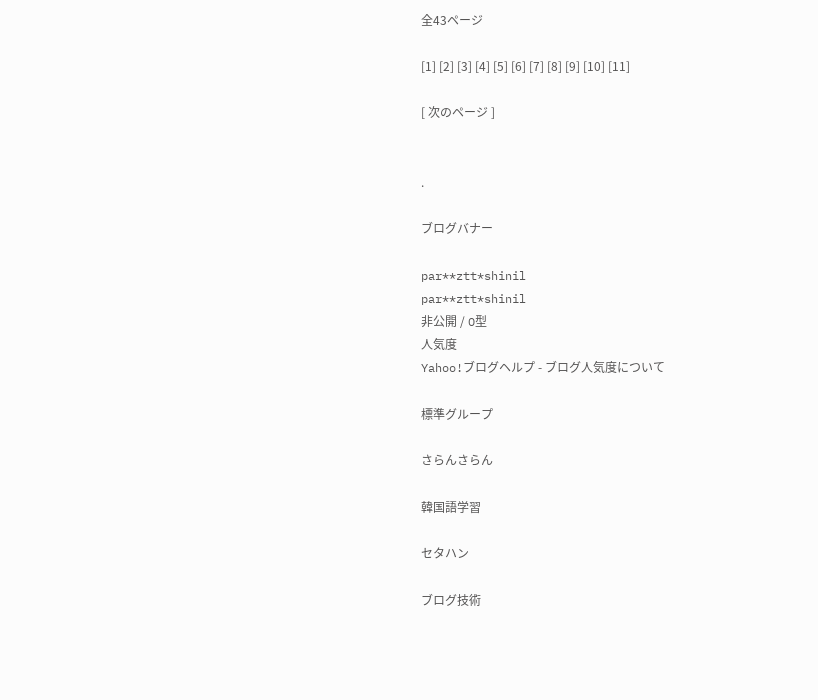全43ページ

[1] [2] [3] [4] [5] [6] [7] [8] [9] [10] [11]

[ 次のページ ]


.

ブログバナー

par**ztt*shinil
par**ztt*shinil
非公開 / O型
人気度
Yahoo!ブログヘルプ - ブログ人気度について

標準グループ

さらんさらん

韓国語学習

セタハン

ブログ技術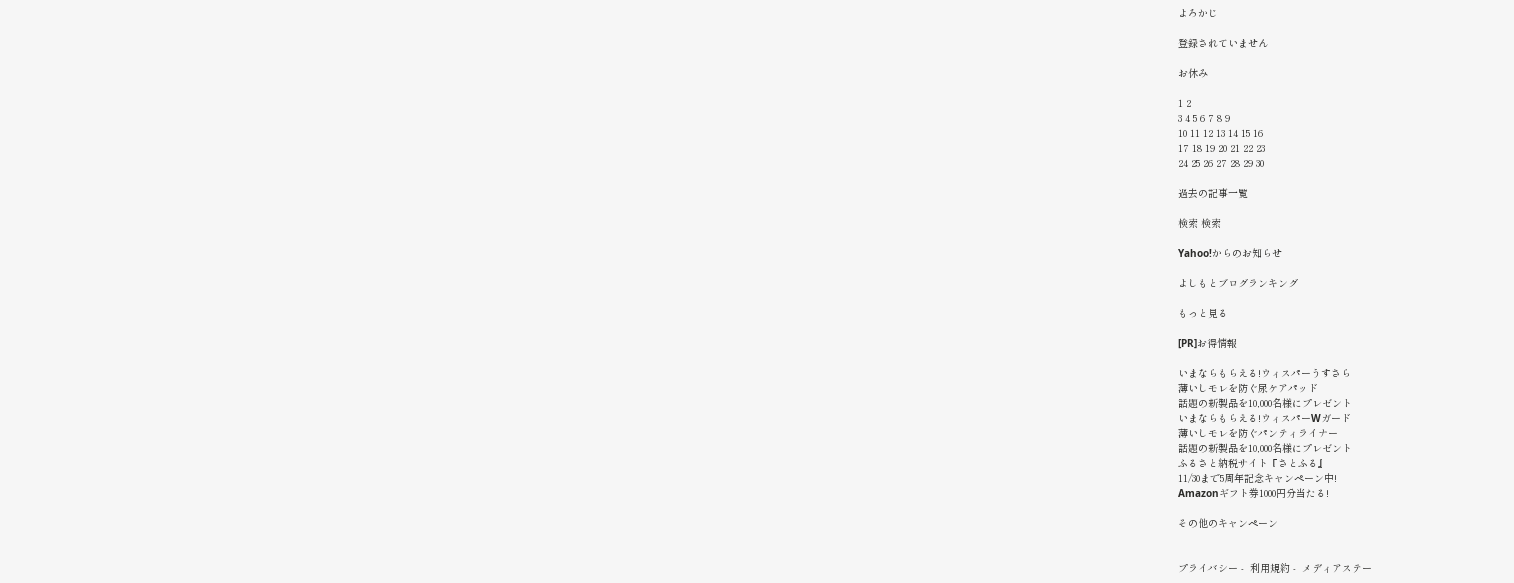よろかじ

登録されていません

お休み

1 2
3 4 5 6 7 8 9
10 11 12 13 14 15 16
17 18 19 20 21 22 23
24 25 26 27 28 29 30

過去の記事一覧

検索 検索

Yahoo!からのお知らせ

よしもとブログランキング

もっと見る

[PR]お得情報

いまならもらえる!ウィスパーうすさら
薄いしモレを防ぐ尿ケアパッド
話題の新製品を10,000名様にプレゼント
いまならもらえる!ウィスパーWガード
薄いしモレを防ぐパンティライナー
話題の新製品を10,000名様にプレゼント
ふるさと納税サイト『さとふる』
11/30まで5周年記念キャンペーン中!
Amazonギフト券1000円分当たる!

その他のキャンペーン


プライバシー -  利用規約 -  メディアステー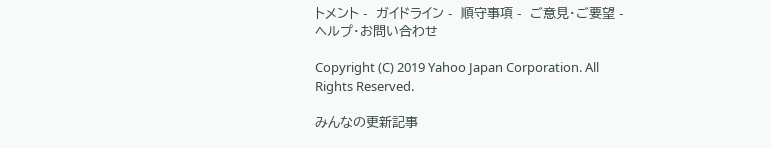トメント -  ガイドライン -  順守事項 -  ご意見・ご要望 -  ヘルプ・お問い合わせ

Copyright (C) 2019 Yahoo Japan Corporation. All Rights Reserved.

みんなの更新記事